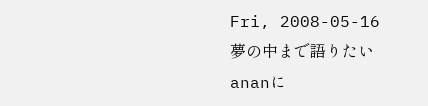Fri, 2008-05-16
夢の中まで語りたい
ananに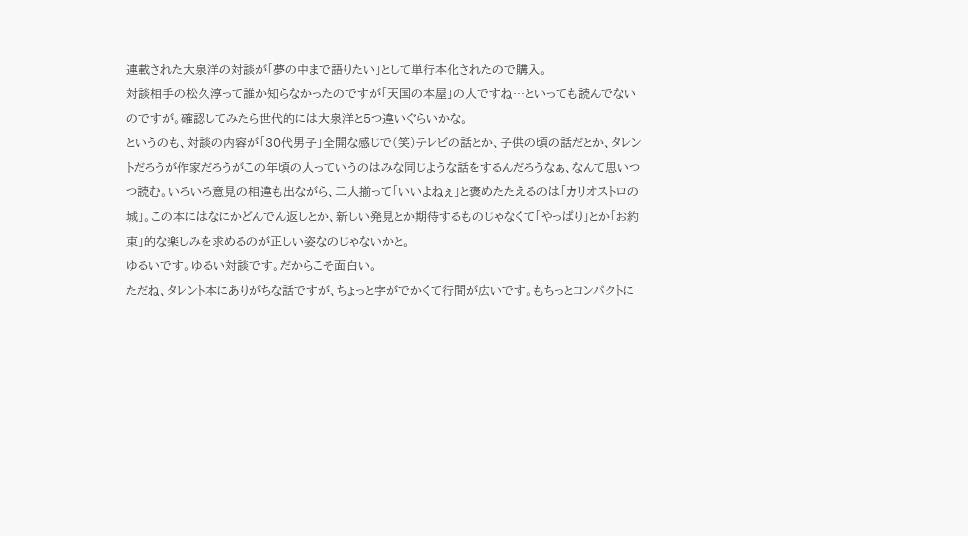連載された大泉洋の対談が「夢の中まで語りたい」として単行本化されたので購入。
対談相手の松久淳って誰か知らなかったのですが「天国の本屋」の人ですね…といっても読んでないのですが。確認してみたら世代的には大泉洋と5つ違いぐらいかな。
というのも、対談の内容が「30代男子」全開な感じで(笑)テレビの話とか、子供の頃の話だとか、タレントだろうが作家だろうがこの年頃の人っていうのはみな同じような話をするんだろうなぁ、なんて思いつつ読む。いろいろ意見の相違も出ながら、二人揃って「いいよねぇ」と褒めたたえるのは「カリオストロの城」。この本にはなにかどんでん返しとか、新しい発見とか期待するものじゃなくて「やっぱり」とか「お約束」的な楽しみを求めるのが正しい姿なのじゃないかと。
ゆるいです。ゆるい対談です。だからこそ面白い。
ただね、タレント本にありがちな話ですが、ちょっと字がでかくて行間が広いです。もちっとコンパクトに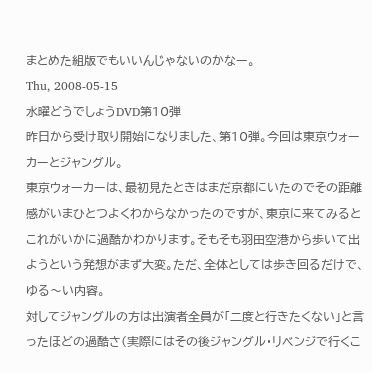まとめた組版でもいいんじゃないのかなー。
Thu, 2008-05-15
水曜どうでしょうDVD第10弾
昨日から受け取り開始になりました、第10弾。今回は東京ウォーカーとジャングル。
東京ウォーカーは、最初見たときはまだ京都にいたのでその距離感がいまひとつよくわからなかったのですが、東京に来てみるとこれがいかに過酷かわかります。そもそも羽田空港から歩いて出ようという発想がまず大変。ただ、全体としては歩き回るだけで、ゆる〜い内容。
対してジャングルの方は出演者全員が「二度と行きたくない」と言ったほどの過酷さ(実際にはその後ジャングル・リベンジで行くこ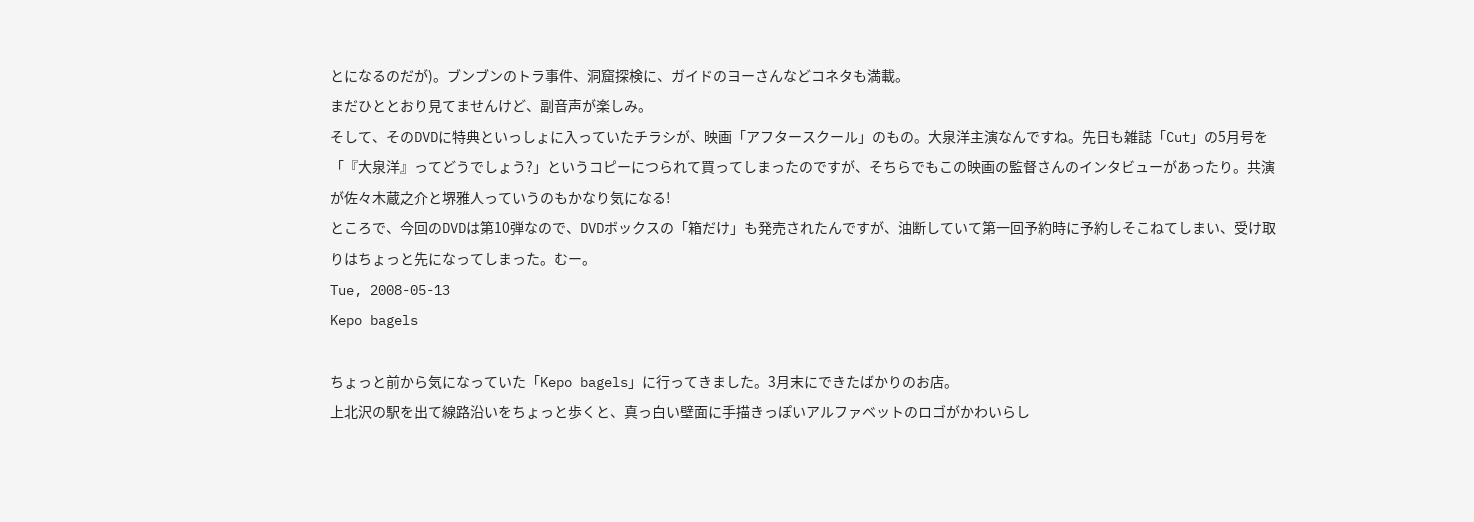とになるのだが)。ブンブンのトラ事件、洞窟探検に、ガイドのヨーさんなどコネタも満載。
まだひととおり見てませんけど、副音声が楽しみ。
そして、そのDVDに特典といっしょに入っていたチラシが、映画「アフタースクール」のもの。大泉洋主演なんですね。先日も雑誌「Cut」の5月号を「『大泉洋』ってどうでしょう?」というコピーにつられて買ってしまったのですが、そちらでもこの映画の監督さんのインタビューがあったり。共演が佐々木蔵之介と堺雅人っていうのもかなり気になる!
ところで、今回のDVDは第10弾なので、DVDボックスの「箱だけ」も発売されたんですが、油断していて第一回予約時に予約しそこねてしまい、受け取りはちょっと先になってしまった。むー。
Tue, 2008-05-13
Kepo bagels

ちょっと前から気になっていた「Kepo bagels」に行ってきました。3月末にできたばかりのお店。
上北沢の駅を出て線路沿いをちょっと歩くと、真っ白い壁面に手描きっぽいアルファベットのロゴがかわいらし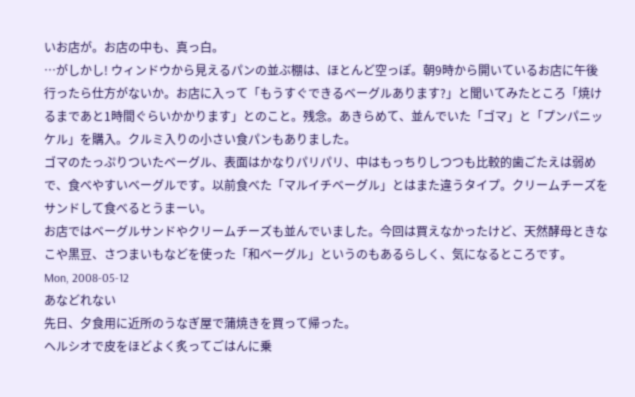いお店が。お店の中も、真っ白。
…がしかし! ウィンドウから見えるパンの並ぶ棚は、ほとんど空っぽ。朝9時から開いているお店に午後行ったら仕方がないか。お店に入って「もうすぐできるベーグルあります?」と聞いてみたところ「焼けるまであと1時間ぐらいかかります」とのこと。残念。あきらめて、並んでいた「ゴマ」と「プンパニッケル」を購入。クルミ入りの小さい食パンもありました。
ゴマのたっぷりついたベーグル、表面はかなりパリパリ、中はもっちりしつつも比較的歯ごたえは弱めで、食べやすいベーグルです。以前食べた「マルイチベーグル」とはまた違うタイプ。クリームチーズをサンドして食べるとうまーい。
お店ではベーグルサンドやクリームチーズも並んでいました。今回は買えなかったけど、天然酵母ときなこや黒豆、さつまいもなどを使った「和ベーグル」というのもあるらしく、気になるところです。
Mon, 2008-05-12
あなどれない
先日、夕食用に近所のうなぎ屋で蒲焼きを買って帰った。
ヘルシオで皮をほどよく炙ってごはんに乗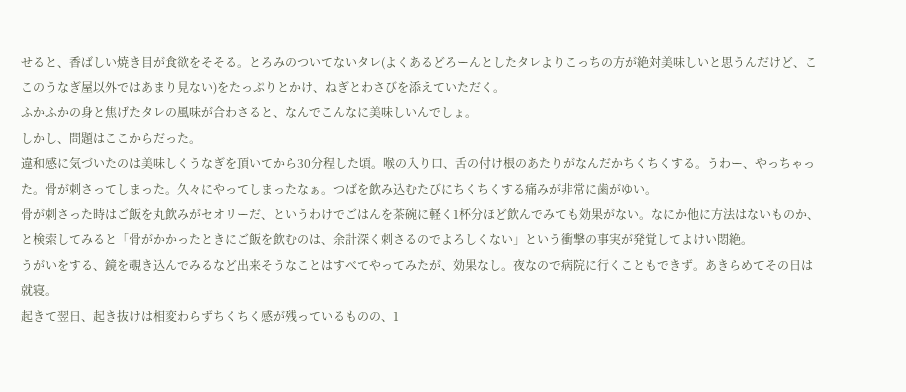せると、香ばしい焼き目が食欲をそそる。とろみのついてないタレ(よくあるどろーんとしたタレよりこっちの方が絶対美味しいと思うんだけど、ここのうなぎ屋以外ではあまり見ない)をたっぷりとかけ、ねぎとわさびを添えていただく。
ふかふかの身と焦げたタレの風味が合わさると、なんでこんなに美味しいんでしょ。
しかし、問題はここからだった。
違和感に気づいたのは美味しくうなぎを頂いてから30分程した頃。喉の入り口、舌の付け根のあたりがなんだかちくちくする。うわー、やっちゃった。骨が刺さってしまった。久々にやってしまったなぁ。つばを飲み込むたびにちくちくする痛みが非常に歯がゆい。
骨が刺さった時はご飯を丸飲みがセオリーだ、というわけでごはんを茶碗に軽く1杯分ほど飲んでみても効果がない。なにか他に方法はないものか、と検索してみると「骨がかかったときにご飯を飲むのは、余計深く刺さるのでよろしくない」という衝撃の事実が発覚してよけい悶絶。
うがいをする、鏡を覗き込んでみるなど出来そうなことはすべてやってみたが、効果なし。夜なので病院に行くこともできず。あきらめてその日は就寝。
起きて翌日、起き抜けは相変わらずちくちく感が残っているものの、1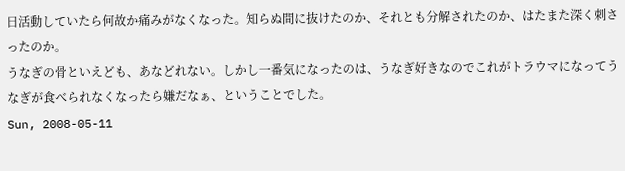日活動していたら何故か痛みがなくなった。知らぬ間に抜けたのか、それとも分解されたのか、はたまた深く刺さったのか。
うなぎの骨といえども、あなどれない。しかし一番気になったのは、うなぎ好きなのでこれがトラウマになってうなぎが食べられなくなったら嫌だなぁ、ということでした。
Sun, 2008-05-11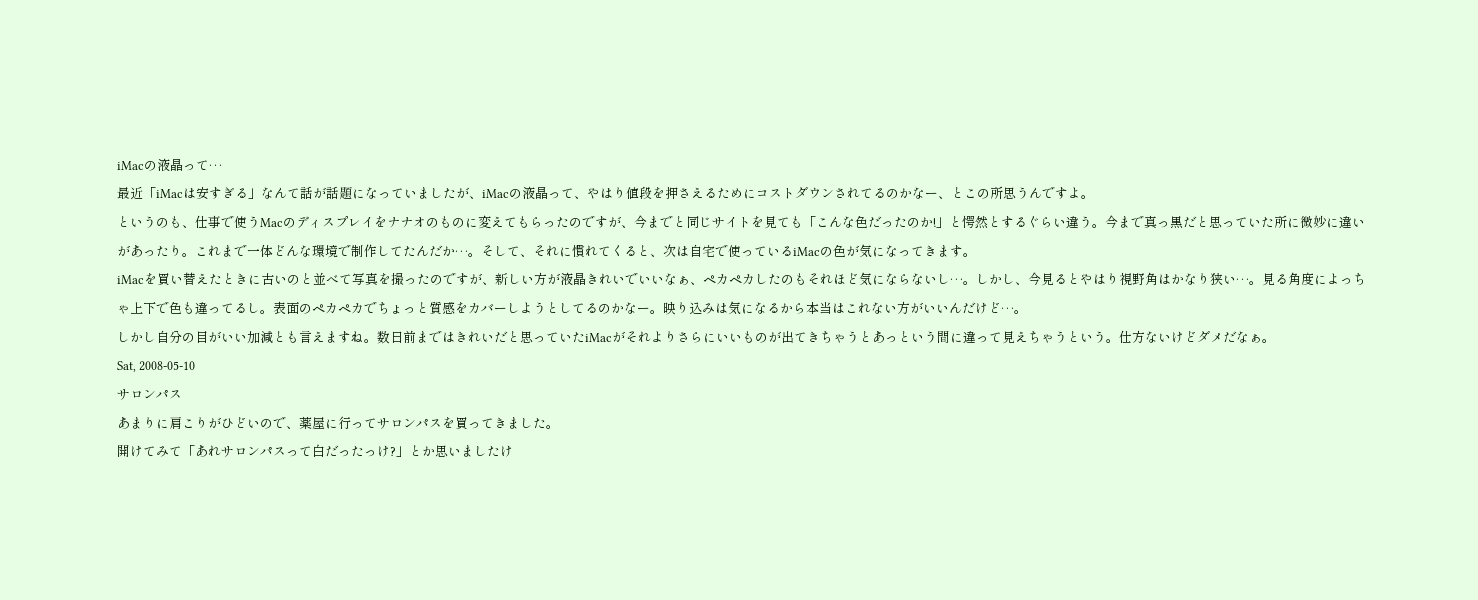iMacの液晶って…
最近「iMacは安すぎる」なんて話が話題になっていましたが、iMacの液晶って、やはり値段を押さえるためにコストダウンされてるのかなー、とこの所思うんですよ。
というのも、仕事で使うMacのディスプレイをナナオのものに変えてもらったのですが、今までと同じサイトを見ても「こんな色だったのか!」と愕然とするぐらい違う。今まで真っ黒だと思っていた所に微妙に違いがあったり。これまで一体どんな環境で制作してたんだか…。そして、それに慣れてくると、次は自宅で使っているiMacの色が気になってきます。
iMacを買い替えたときに古いのと並べて写真を撮ったのですが、新しい方が液晶きれいでいいなぁ、ペカペカしたのもそれほど気にならないし…。しかし、今見るとやはり視野角はかなり狭い…。見る角度によっちゃ上下で色も違ってるし。表面のペカペカでちょっと質感をカバーしようとしてるのかなー。映り込みは気になるから本当はこれない方がいいんだけど…。
しかし自分の目がいい加減とも言えますね。数日前まではきれいだと思っていたiMacがそれよりさらにいいものが出てきちゃうとあっという間に違って見えちゃうという。仕方ないけどダメだなぁ。
Sat, 2008-05-10
サロンパス
あまりに肩こりがひどいので、薬屋に行ってサロンパスを買ってきました。
開けてみて「あれサロンパスって白だったっけ?」とか思いましたけ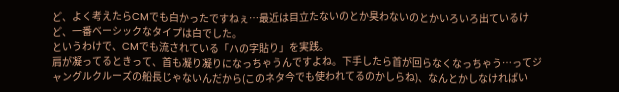ど、よく考えたらCMでも白かったですねぇ…最近は目立たないのとか臭わないのとかいろいろ出ているけど、一番ベーシックなタイプは白でした。
というわけで、CMでも流されている「ハの字貼り」を実践。
肩が凝ってるときって、首も凝り凝りになっちゃうんですよね。下手したら首が回らなくなっちゃう…ってジャングルクルーズの船長じゃないんだから(このネタ今でも使われてるのかしらね)、なんとかしなければい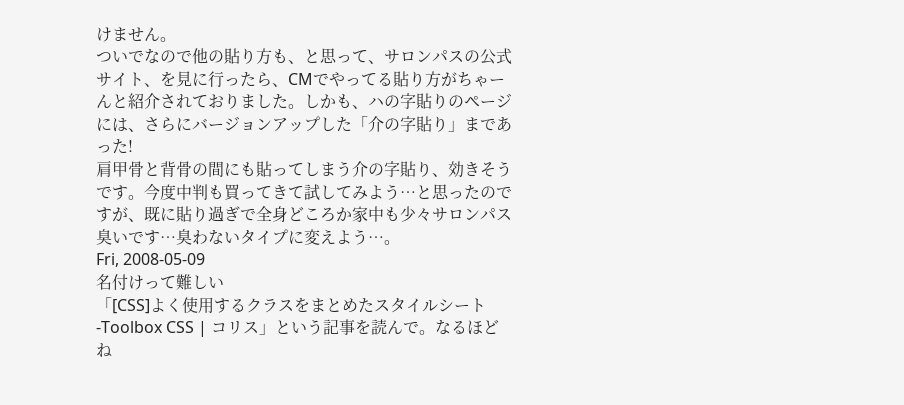けません。
ついでなので他の貼り方も、と思って、サロンパスの公式サイト、を見に行ったら、CMでやってる貼り方がちゃーんと紹介されておりました。しかも、ハの字貼りのページには、さらにバージョンアップした「介の字貼り」まであった!
肩甲骨と背骨の間にも貼ってしまう介の字貼り、効きそうです。今度中判も買ってきて試してみよう…と思ったのですが、既に貼り過ぎで全身どころか家中も少々サロンパス臭いです…臭わないタイプに変えよう…。
Fri, 2008-05-09
名付けって難しい
「[CSS]よく使用するクラスをまとめたスタイルシート -Toolbox CSS | コリス」という記事を読んで。なるほどね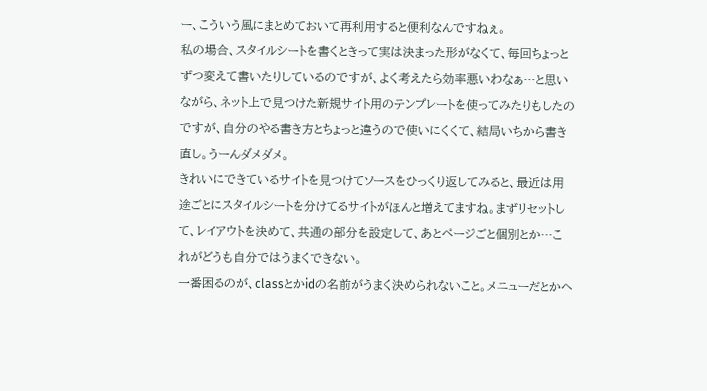ー、こういう風にまとめておいて再利用すると便利なんですねぇ。
私の場合、スタイルシートを書くときって実は決まった形がなくて、毎回ちょっとずつ変えて書いたりしているのですが、よく考えたら効率悪いわなぁ…と思いながら、ネット上で見つけた新規サイト用のテンプレートを使ってみたりもしたのですが、自分のやる書き方とちょっと違うので使いにくくて、結局いちから書き直し。うーんダメダメ。
きれいにできているサイトを見つけてソースをひっくり返してみると、最近は用途ごとにスタイルシートを分けてるサイトがほんと増えてますね。まずリセットして、レイアウトを決めて、共通の部分を設定して、あとページごと個別とか…これがどうも自分ではうまくできない。
一番困るのが、classとかidの名前がうまく決められないこと。メニューだとかヘ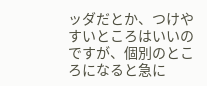ッダだとか、つけやすいところはいいのですが、個別のところになると急に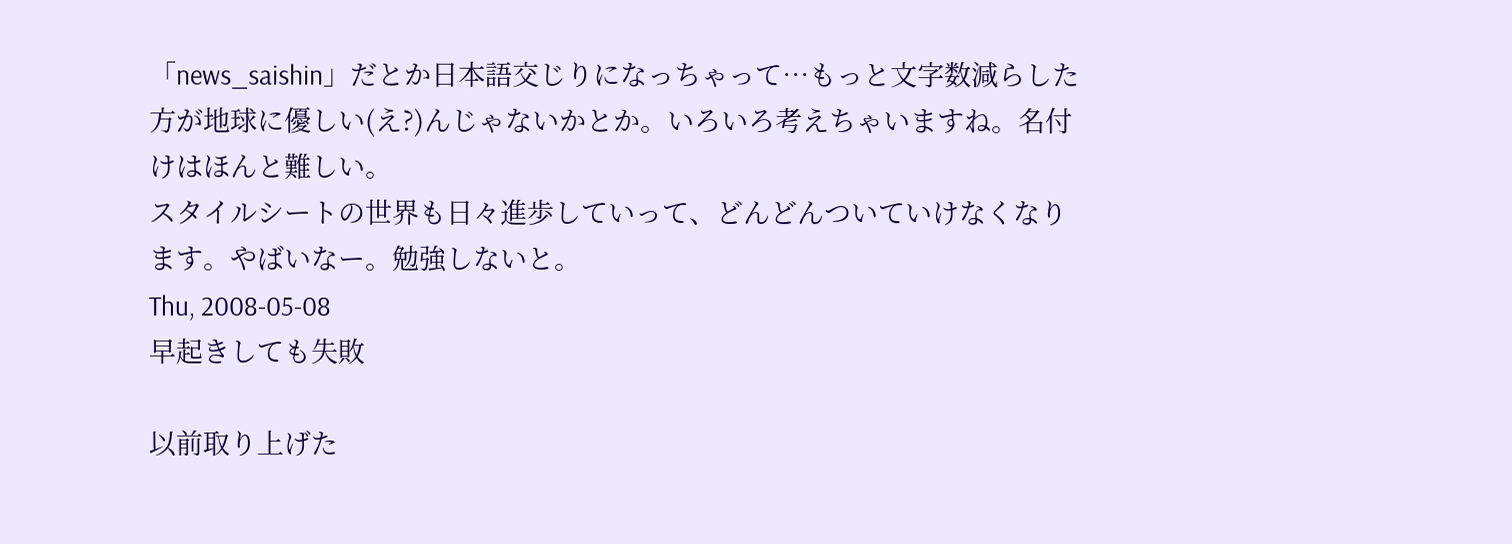「news_saishin」だとか日本語交じりになっちゃって…もっと文字数減らした方が地球に優しい(え?)んじゃないかとか。いろいろ考えちゃいますね。名付けはほんと難しい。
スタイルシートの世界も日々進歩していって、どんどんついていけなくなります。やばいなー。勉強しないと。
Thu, 2008-05-08
早起きしても失敗

以前取り上げた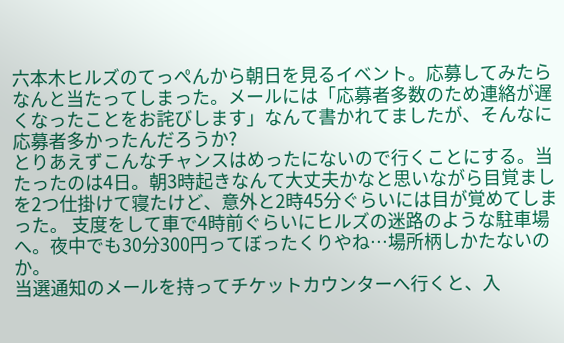六本木ヒルズのてっぺんから朝日を見るイベント。応募してみたらなんと当たってしまった。メールには「応募者多数のため連絡が遅くなったことをお詫びします」なんて書かれてましたが、そんなに応募者多かったんだろうか?
とりあえずこんなチャンスはめったにないので行くことにする。当たったのは4日。朝3時起きなんて大丈夫かなと思いながら目覚ましを2つ仕掛けて寝たけど、意外と2時45分ぐらいには目が覚めてしまった。 支度をして車で4時前ぐらいにヒルズの迷路のような駐車場へ。夜中でも30分300円ってぼったくりやね…場所柄しかたないのか。
当選通知のメールを持ってチケットカウンターへ行くと、入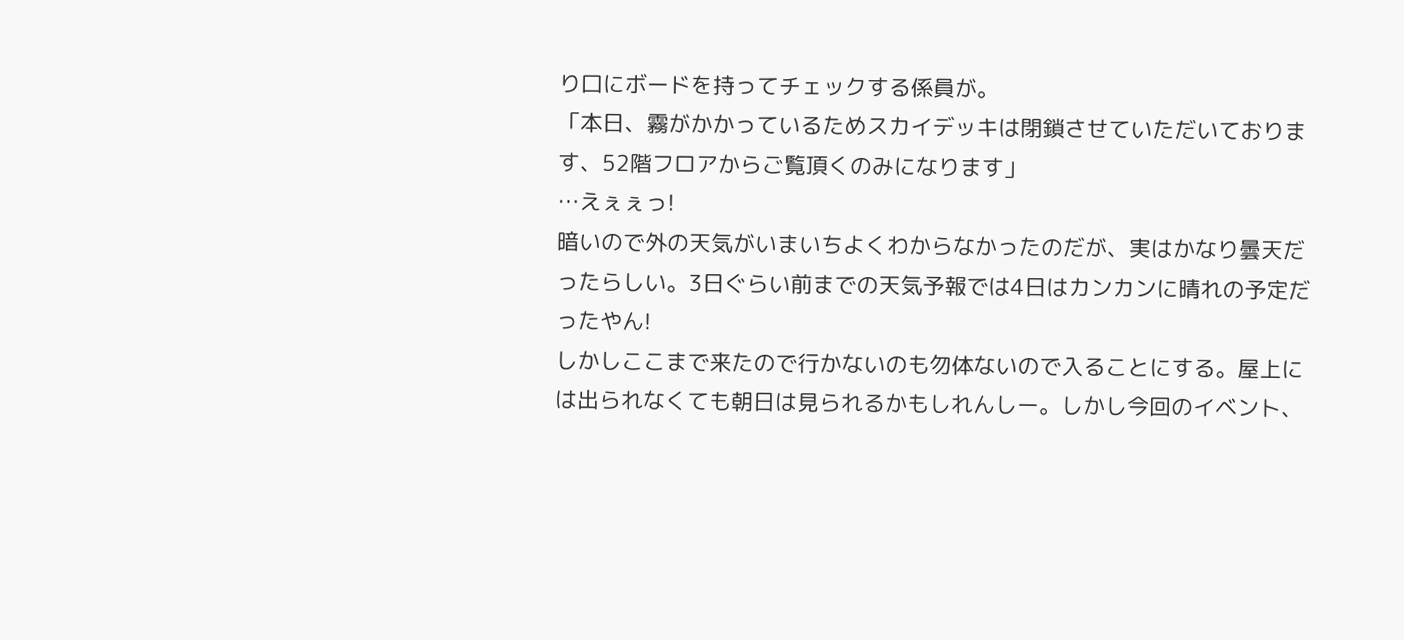り口にボードを持ってチェックする係員が。
「本日、霧がかかっているためスカイデッキは閉鎖させていただいております、52階フロアからご覧頂くのみになります」
…えぇぇっ!
暗いので外の天気がいまいちよくわからなかったのだが、実はかなり曇天だったらしい。3日ぐらい前までの天気予報では4日はカンカンに晴れの予定だったやん!
しかしここまで来たので行かないのも勿体ないので入ることにする。屋上には出られなくても朝日は見られるかもしれんしー。しかし今回のイベント、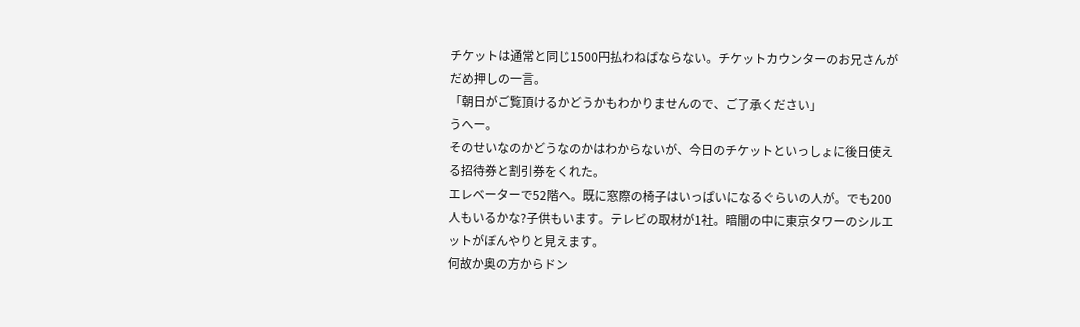チケットは通常と同じ1500円払わねばならない。チケットカウンターのお兄さんがだめ押しの一言。
「朝日がご覧頂けるかどうかもわかりませんので、ご了承ください」
うへー。
そのせいなのかどうなのかはわからないが、今日のチケットといっしょに後日使える招待券と割引券をくれた。
エレベーターで52階へ。既に窓際の椅子はいっぱいになるぐらいの人が。でも200人もいるかな?子供もいます。テレビの取材が1社。暗闇の中に東京タワーのシルエットがぼんやりと見えます。
何故か奥の方からドン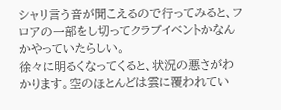シャリ言う音が聞こえるので行ってみると、フロアの一部をし切ってクラブイベントかなんかやっていたらしい。
徐々に明るくなってくると、状況の悪さがわかります。空のほとんどは雲に覆われてい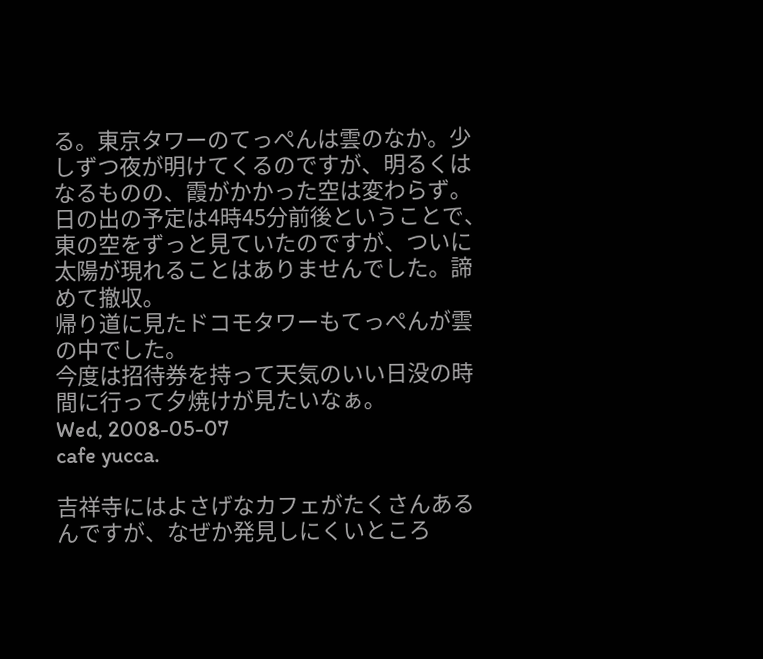る。東京タワーのてっぺんは雲のなか。少しずつ夜が明けてくるのですが、明るくはなるものの、霞がかかった空は変わらず。
日の出の予定は4時45分前後ということで、東の空をずっと見ていたのですが、ついに太陽が現れることはありませんでした。諦めて撤収。
帰り道に見たドコモタワーもてっぺんが雲の中でした。
今度は招待券を持って天気のいい日没の時間に行って夕焼けが見たいなぁ。
Wed, 2008-05-07
cafe yucca.

吉祥寺にはよさげなカフェがたくさんあるんですが、なぜか発見しにくいところ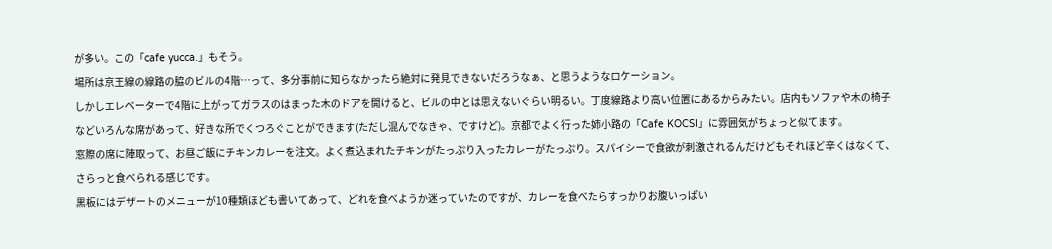が多い。この「cafe yucca.」もそう。
場所は京王線の線路の脇のビルの4階…って、多分事前に知らなかったら絶対に発見できないだろうなぁ、と思うようなロケーション。
しかしエレベーターで4階に上がってガラスのはまった木のドアを開けると、ビルの中とは思えないぐらい明るい。丁度線路より高い位置にあるからみたい。店内もソファや木の椅子などいろんな席があって、好きな所でくつろぐことができます(ただし混んでなきゃ、ですけど)。京都でよく行った姉小路の「Cafe KOCSI」に雰囲気がちょっと似てます。
窓際の席に陣取って、お昼ご飯にチキンカレーを注文。よく煮込まれたチキンがたっぷり入ったカレーがたっぷり。スパイシーで食欲が刺激されるんだけどもそれほど辛くはなくて、さらっと食べられる感じです。
黒板にはデザートのメニューが10種類ほども書いてあって、どれを食べようか迷っていたのですが、カレーを食べたらすっかりお腹いっぱい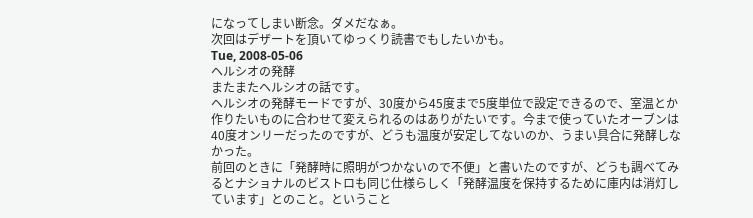になってしまい断念。ダメだなぁ。
次回はデザートを頂いてゆっくり読書でもしたいかも。
Tue, 2008-05-06
ヘルシオの発酵
またまたヘルシオの話です。
ヘルシオの発酵モードですが、30度から45度まで5度単位で設定できるので、室温とか作りたいものに合わせて変えられるのはありがたいです。今まで使っていたオーブンは40度オンリーだったのですが、どうも温度が安定してないのか、うまい具合に発酵しなかった。
前回のときに「発酵時に照明がつかないので不便」と書いたのですが、どうも調べてみるとナショナルのビストロも同じ仕様らしく「発酵温度を保持するために庫内は消灯しています」とのこと。ということ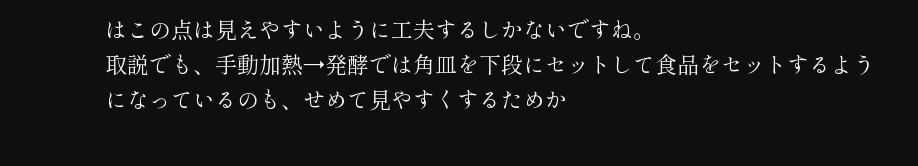はこの点は見えやすいように工夫するしかないですね。
取説でも、手動加熱→発酵では角皿を下段にセットして食品をセットするようになっているのも、せめて見やすくするためか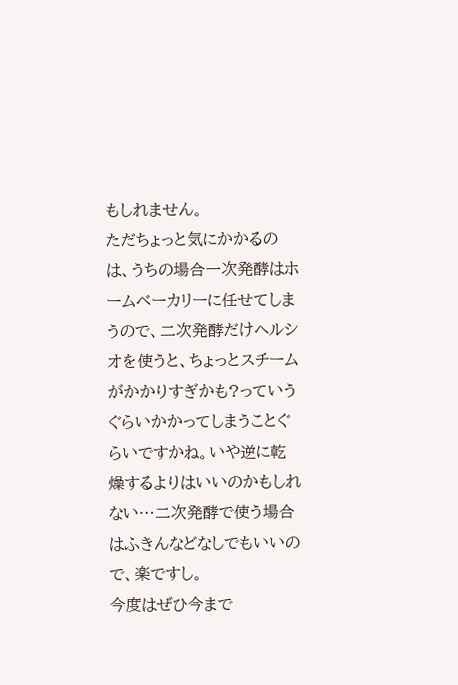もしれません。
ただちょっと気にかかるのは、うちの場合一次発酵はホームベーカリーに任せてしまうので、二次発酵だけヘルシオを使うと、ちょっとスチームがかかりすぎかも?っていうぐらいかかってしまうことぐらいですかね。いや逆に乾燥するよりはいいのかもしれない…二次発酵で使う場合はふきんなどなしでもいいので、楽ですし。
今度はぜひ今まで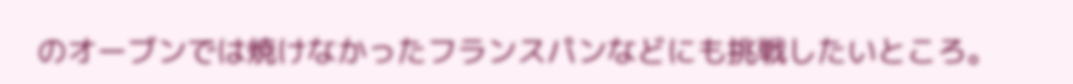のオーブンでは焼けなかったフランスパンなどにも挑戦したいところ。